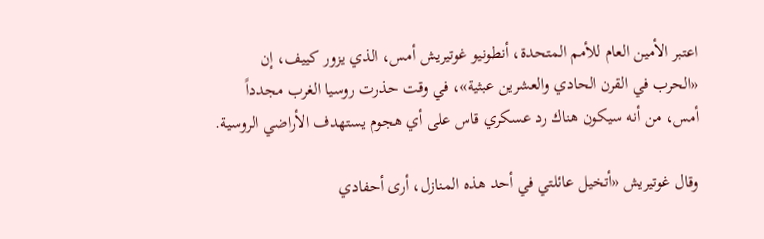اعتبر الأمين العام للأمم المتحدة، أنطونيو غوتيريش أمس، الذي يزور كييف، إن «الحرب في القرن الحادي والعشرين عبثية»، في وقت حذرت روسيا الغرب مجدداً أمس، من أنه سيكون هناك رد عسكري قاس على أي هجوم يستهدف الأراضي الروسية.

وقال غوتيريش «أتخيل عائلتي في أحد هذه المنازل، أرى أحفادي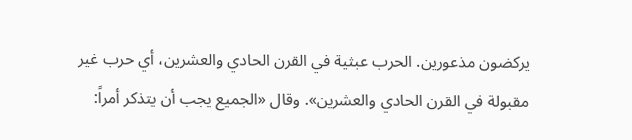يركضون مذعورين. الحرب عبثية في القرن الحادي والعشرين، أي حرب غير مقبولة في القرن الحادي والعشرين». وقال «الجميع يجب أن يتذكر أمراً: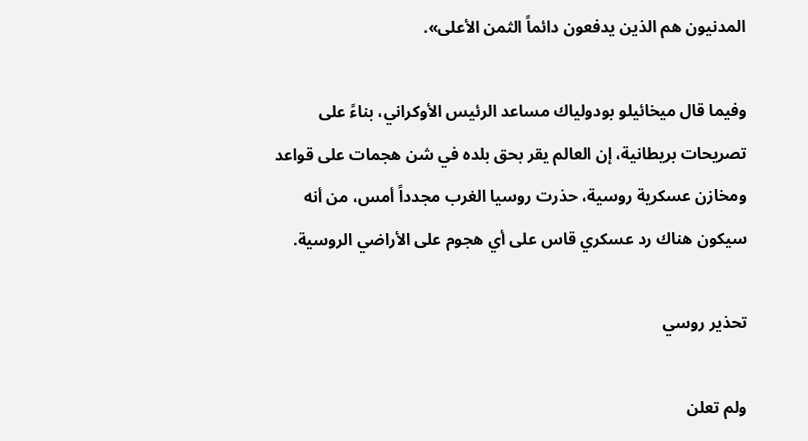المدنيون هم الذين يدفعون دائماً الثمن الأعلى».

وفيما قال ميخائيلو بودولياك مساعد الرئيس الأوكراني، بناءً على تصريحات بريطانية، إن العالم يقر بحق بلده في شن هجمات على قواعد ومخازن عسكرية روسية، حذرت روسيا الغرب مجدداً أمس، من أنه سيكون هناك رد عسكري قاس على أي هجوم على الأراضي الروسية.

تحذير روسي

ولم تعلن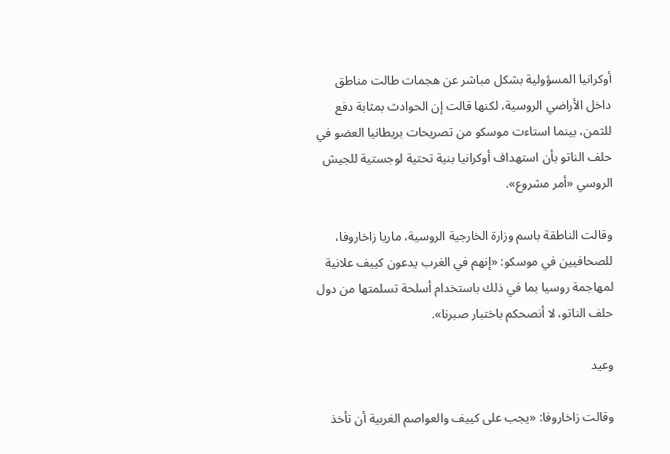أوكرانيا المسؤولية بشكل مباشر عن هجمات طالت مناطق داخل الأراضي الروسية، لكنها قالت إن الحوادث بمثابة دفع للثمن، بينما استاءت موسكو من تصريحات بريطانيا العضو في حلف الناتو بأن استهداف أوكرانيا بنية تحتية لوجستية للجيش الروسي «أمر مشروع».

وقالت الناطقة باسم وزارة الخارجية الروسية، ماريا زاخاروفا، للصحافيين في موسكو: «إنهم في الغرب يدعون كييف علانية لمهاجمة روسيا بما في ذلك باستخدام أسلحة تسلمتها من دول حلف الناتو، لا أنصحكم باختبار صبرنا».

وعيد

وقالت زاخاروفا: «يجب على كييف والعواصم الغربية أن تأخذ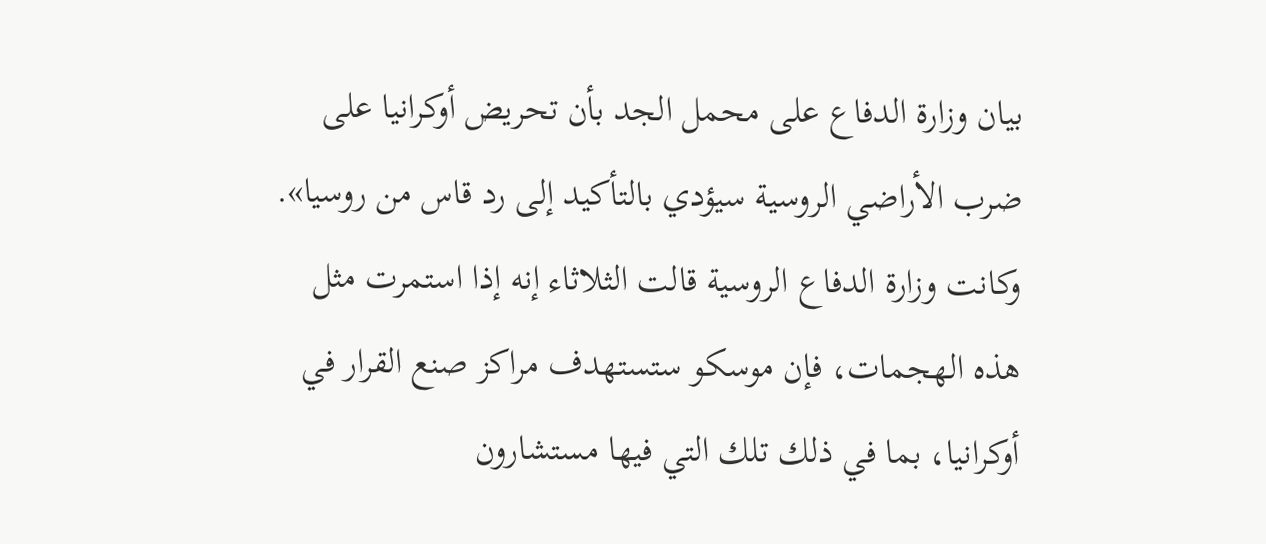بيان وزارة الدفاع على محمل الجد بأن تحريض أوكرانيا على ضرب الأراضي الروسية سيؤدي بالتأكيد إلى رد قاس من روسيا». وكانت وزارة الدفاع الروسية قالت الثلاثاء إنه إذا استمرت مثل هذه الهجمات، فإن موسكو ستستهدف مراكز صنع القرار في أوكرانيا، بما في ذلك تلك التي فيها مستشارون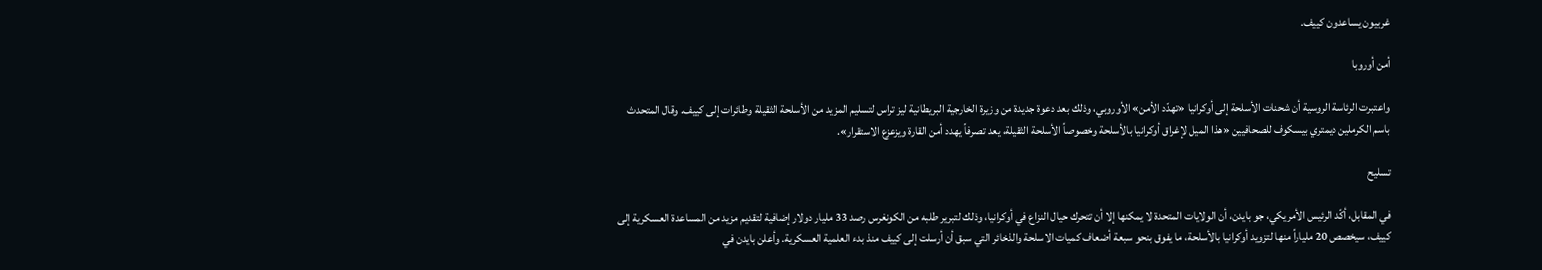غربيون يساعدون كييف.

أمن أوروبا

واعتبرت الرئاسة الروسية أن شحنات الأسلحة إلى أوكرانيا «تهدّد الأمن» الأوروبي، وذلك بعد دعوة جديدة من وزيرة الخارجية البريطانية ليز تراس لتسليم المزيد من الأسلحة الثقيلة وطائرات إلى كييف. وقال المتحدث باسم الكرملين ديمتري بيسكوف للصحافيين «هذا الميل لإغراق أوكرانيا بالأسلحة وخصوصاً الأسلحة الثقيلة، يعد تصرفاً يهدد أمن القارة ويزعزع الاستقرار».

تسليح

في المقابل، أكّد الرئيس الأمريكي، جو بايدن، أن الولايات المتحدة لا يمكنها إلا أن تتحرك حيال النزاع في أوكرانيا، وذلك لتبرير طلبه من الكونغرس رصد 33 مليار دولار إضافية لتقديم مزيد من المساعدة العسكرية إلى كييف، سيخصص 20 ملياراً منها لتزويد أوكرانيا بالأسلحة، ما يفوق بنحو سبعة أضعاف كميات الاسلحة والذخائر التي سبق أن أرسلت إلى كييف منذ بدء العلمية العسكرية. وأعلن بايدن في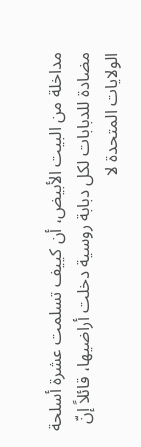مداخلة من البيت الأبيض، أن كييف تسلمت عشرة أسلحة مضادة للدبابات لكل دبابة روسية دخلت أراضيها، قائلاً إنّ الولايات المتحدة لا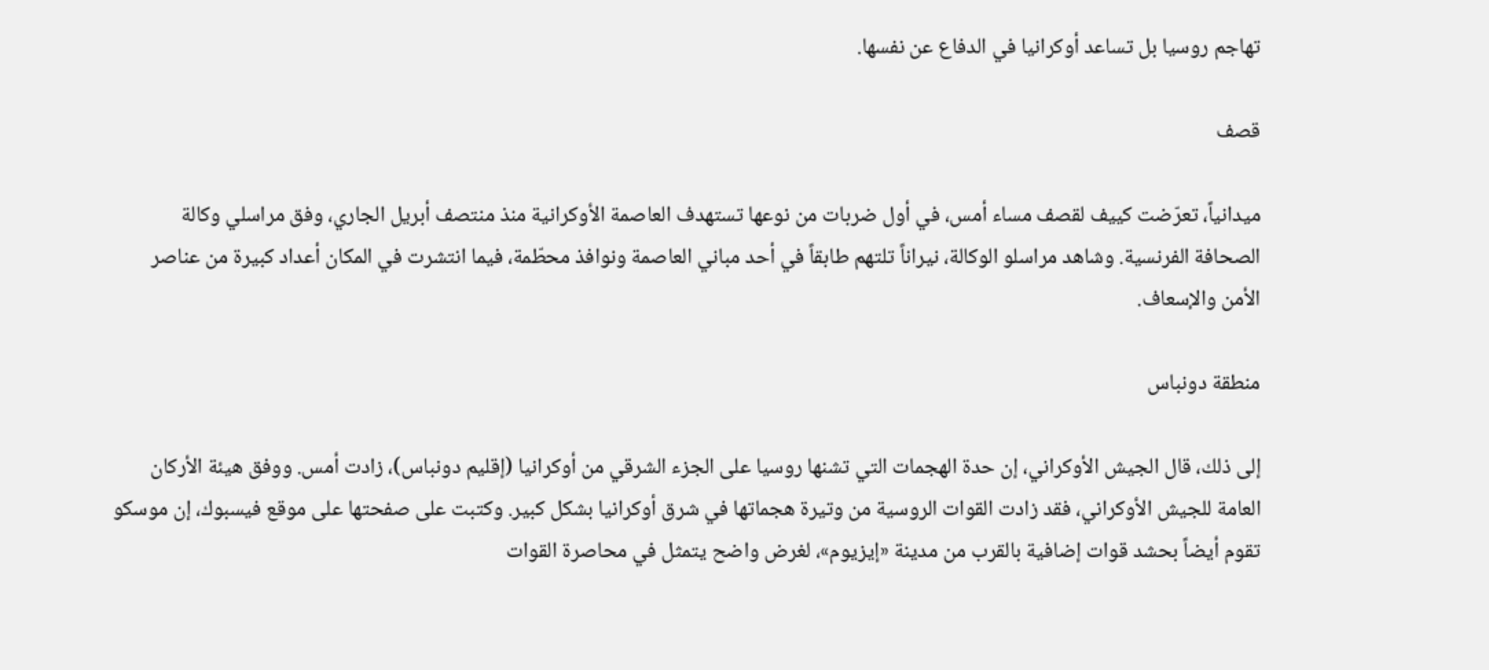تهاجم روسيا بل تساعد أوكرانيا في الدفاع عن نفسها.

قصف

ميدانياً، تعرّضت كييف لقصف مساء أمس، في أول ضربات من نوعها تستهدف العاصمة الأوكرانية منذ منتصف أبريل الجاري، وفق مراسلي وكالة الصحافة الفرنسية. وشاهد مراسلو الوكالة، نيراناً تلتهم طابقاً في أحد مباني العاصمة ونوافذ محطّمة، فيما انتشرت في المكان أعداد كبيرة من عناصر الأمن والإسعاف.

منطقة دونباس

إلى ذلك، قال الجيش الأوكراني، إن حدة الهجمات التي تشنها روسيا على الجزء الشرقي من أوكرانيا (إقليم دونباس)، زادت أمس. ووفق هيئة الأركان العامة للجيش الأوكراني، فقد زادت القوات الروسية من وتيرة هجماتها في شرق أوكرانيا بشكل كبير. وكتبت على صفحتها على موقع فيسبوك، إن موسكو تقوم أيضاً بحشد قوات إضافية بالقرب من مدينة «إيزيوم»، لغرض واضح يتمثل في محاصرة القوات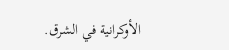الأوكرانية في الشرق.